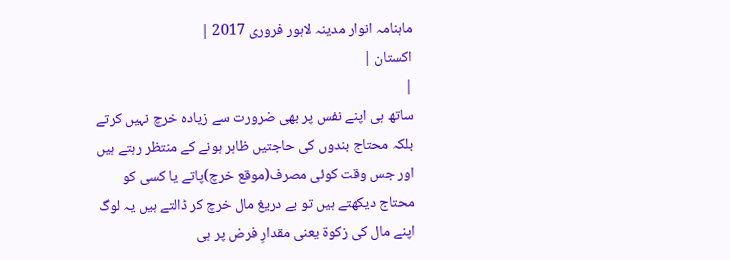ماہنامہ انوار مدینہ لاہور فروری 2017 |
اكستان |
|
ساتھ ہی اپنے نفس پر بھی ضرورت سے زیادہ خرچ نہیں کرتے بلکہ محتاج بندوں کی حاجتیں ظاہر ہونے کے منتظر رہتے ہیں اور جس وقت کوئی مصرف(موقع خرچ)پاتے یا کسی کو محتاج دیکھتے ہیں تو بے دریغ مال خرچ کر ڈالتے ہیں یہ لوگ اپنے مال کی زکوة یعنی مقدارِ فرض پر ہی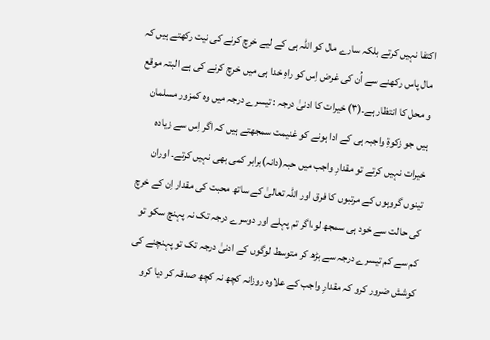اکتفا نہیں کرتے بلکہ سارے مال کو اللہ ہی کے لیے خرچ کرنے کی نیت رکھتے ہیں کہ مال پاس رکھنے سے اُن کی غرض اِس کو راہِ خدا ہی میں خرچ کرنے کی ہے البتہ موقع و محل کا انتظار ہے۔(٣) خیرات کا ادنیٰ درجہ : تیسرے درجہ میں وہ کمزور مسلمان ہیں جو زکوةِ واجبہ ہی کے ادا ہونے کو غنیمت سمجھتے ہیں کہ اگر اِس سے زیادہ خیرات نہیں کرتے تو مقدارِ واجب میں حبہ(دانہ)برابر کمی بھی نہیں کرتے۔ اوران تینوں گروہوں کے مرتبوں کا فرق اور اللہ تعالیٰ کے ساتھ محبت کی مقدار اِن کے خرچ کی حالت سے خود ہی سمجھ لو،اگر تم پہلے اور دوسرے درجہ تک نہ پہنچ سکو تو کم سے کم تیسرے درجہ سے بڑھ کر متوسط لوگوں کے ادنیٰ درجہ تک تو پہنچنے کی کوشش ضرور کرو کہ مقدارِ واجب کے علاوہ روزانہ کچھ نہ کچھ صدقہ کر دیا کرو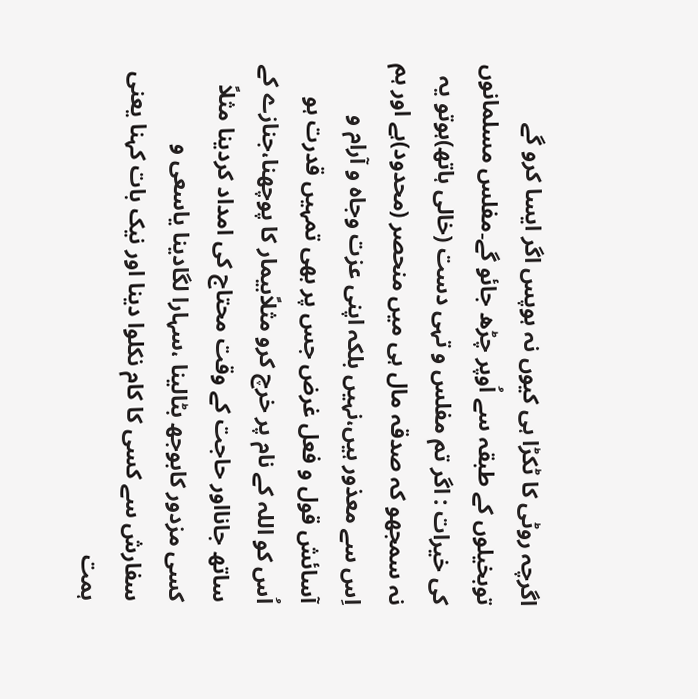اگرچہ روٹی کا ٹکڑا ہی کیوں نہ ہوپس اگر ایسا کرو گے توبخیلوں کے طبقہ سے اُوپر چڑھ جائو گے۔مفلس مسلمانوں کی خیرات : اگر تم مفلس و تہی دست (خالی ہاتھ)ہوتو یہ نہ سمجھو کہ صدقہ مال ہی میں منحصر (محدود)ہے اور ہم اِس سے معذور ہیں،نہیں بلکہ اپنی عزت وجاہ و آرام و آسائش قول و فعل غرض جس پر بھی تمہیں قدرت ہو اُس کو اللہ کے نام پر خرچ کرو مثلاًبیمار کا پوچھنا،جنازے کے ساتھ جانااور حاجت کے وقت محتاج کی امداد کردینا مثلاً کسی مزدور کابوجھ بٹالینا ،سہارا لگادینا یاسعی و سفارش سے کسی کا کام نکلوا دینا اور نیک بات کہنا یعنی ہمت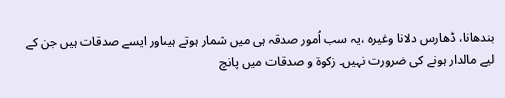بندھانا، ڈھارس دلانا وغیرہ ،یہ سب اُمور صدقہ ہی میں شمار ہوتے ہیںاور ایسے صدقات ہیں جن کے لیے مالدار ہونے کی ضرورت نہیں۔ زکوة و صدقات میں پانچ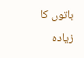باتوں کا زیادہ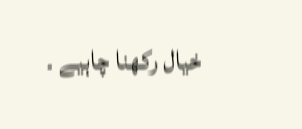خیال رکھنا چاہیے ۔